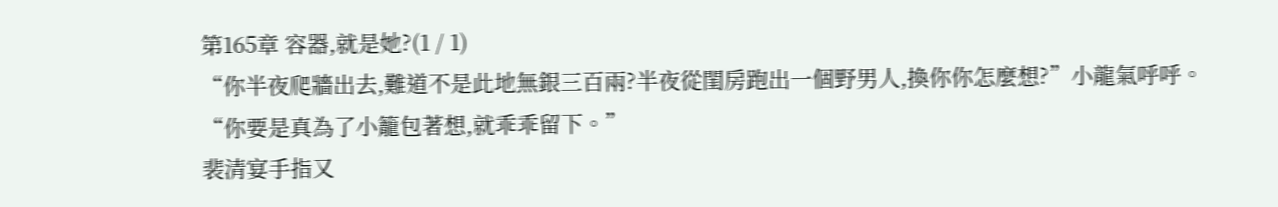第165章 容器,就是她?(1 / 1)
“你半夜爬牆出去,難道不是此地無銀三百兩?半夜從閨房跑出一個野男人,換你你怎麼想?”小龍氣呼呼。
“你要是真為了小籠包著想,就乖乖留下。”
裴清宴手指又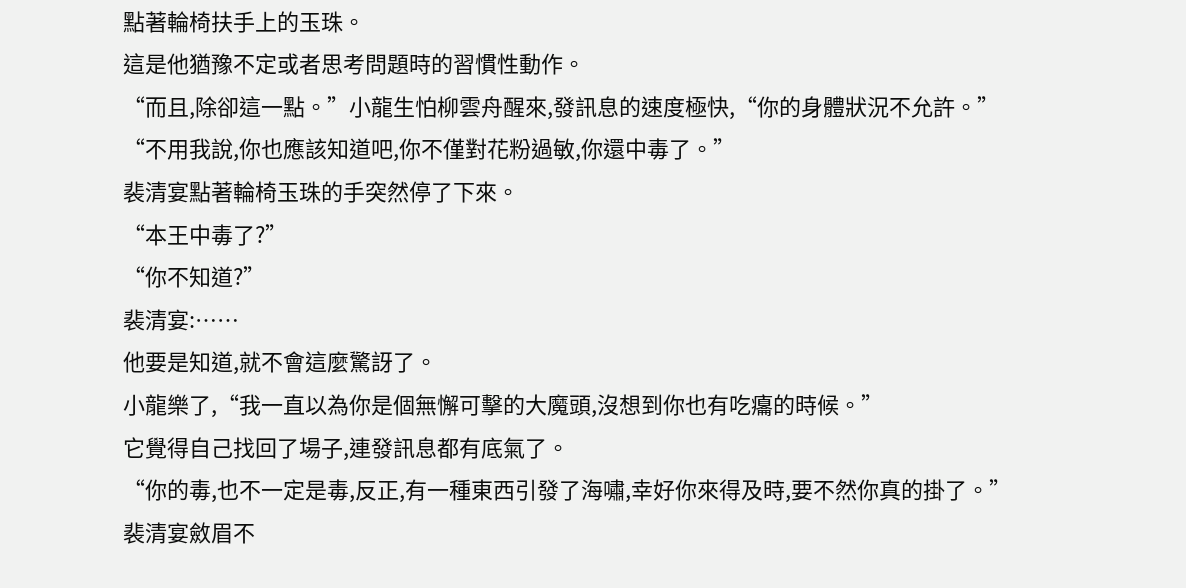點著輪椅扶手上的玉珠。
這是他猶豫不定或者思考問題時的習慣性動作。
“而且,除卻這一點。”小龍生怕柳雲舟醒來,發訊息的速度極快,“你的身體狀況不允許。”
“不用我說,你也應該知道吧,你不僅對花粉過敏,你還中毒了。”
裴清宴點著輪椅玉珠的手突然停了下來。
“本王中毒了?”
“你不知道?”
裴清宴:……
他要是知道,就不會這麼驚訝了。
小龍樂了,“我一直以為你是個無懈可擊的大魔頭,沒想到你也有吃癟的時候。”
它覺得自己找回了場子,連發訊息都有底氣了。
“你的毒,也不一定是毒,反正,有一種東西引發了海嘯,幸好你來得及時,要不然你真的掛了。”
裴清宴斂眉不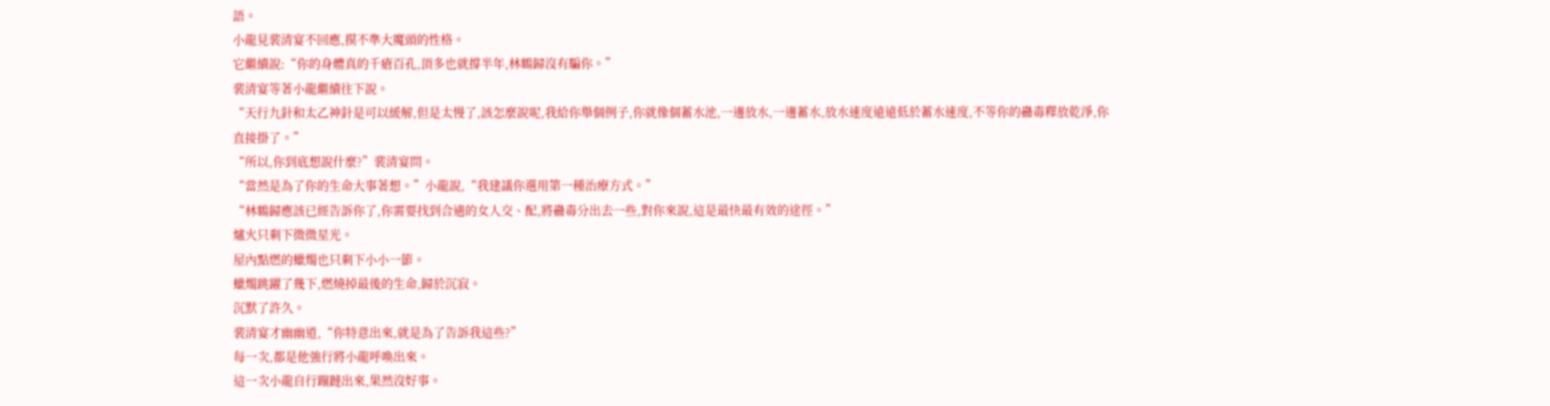語。
小龍見裴清宴不回應,摸不準大魔頭的性格。
它繼續說:“你的身體真的千瘡百孔,頂多也就撐半年,林鶴歸沒有騙你。”
裴清宴等著小龍繼續往下說。
“天行九針和太乙神針是可以緩解,但是太慢了,該怎麼說呢,我給你舉個例子,你就像個蓄水池,一邊放水,一邊蓄水,放水速度遠遠低於蓄水速度,不等你的蠱毒釋放乾淨,你直接掛了。”
“所以,你到底想說什麼?”裴清宴問。
“當然是為了你的生命大事著想。”小龍說,“我建議你選用第一種治療方式。”
“林鶴歸應該已經告訴你了,你需要找到合適的女人交、配,將蠱毒分出去一些,對你來說,這是最快最有效的途徑。”
爐火只剩下微微星光。
屋內點燃的蠟燭也只剩下小小一節。
蠟燭跳躍了幾下,燃燒掉最後的生命,歸於沉寂。
沉默了許久。
裴清宴才幽幽道,“你特意出來,就是為了告訴我這些?”
每一次,都是他強行將小龍呼喚出來。
這一次小龍自行蹦躂出來,果然沒好事。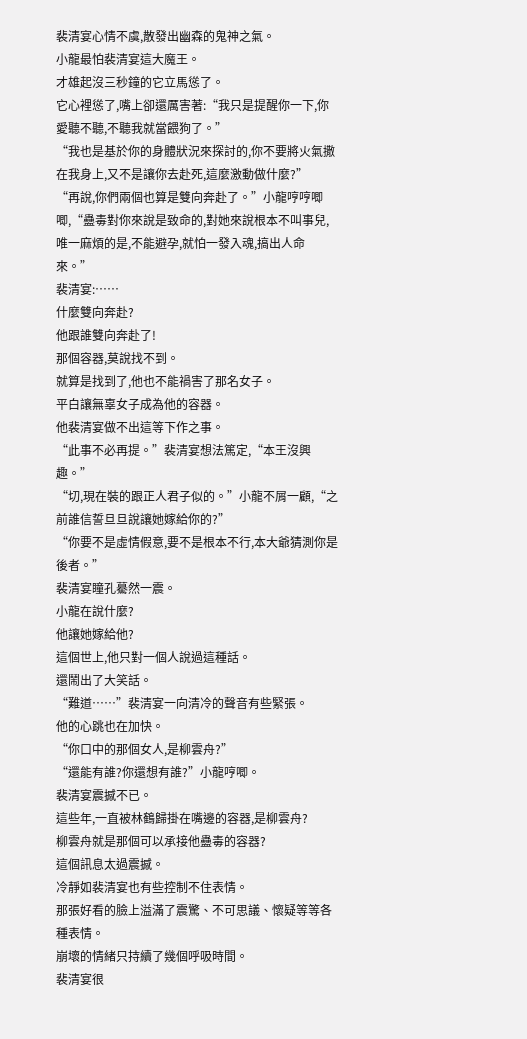裴清宴心情不虞,散發出幽森的鬼神之氣。
小龍最怕裴清宴這大魔王。
才雄起沒三秒鐘的它立馬慫了。
它心裡慫了,嘴上卻還厲害著:“我只是提醒你一下,你愛聽不聽,不聽我就當餵狗了。”
“我也是基於你的身體狀況來探討的,你不要將火氣撒在我身上,又不是讓你去赴死,這麼激動做什麼?”
“再說,你們兩個也算是雙向奔赴了。”小龍哼哼唧唧,“蠱毒對你來說是致命的,對她來說根本不叫事兒,唯一麻煩的是,不能避孕,就怕一發入魂,搞出人命來。”
裴清宴:……
什麼雙向奔赴?
他跟誰雙向奔赴了!
那個容器,莫說找不到。
就算是找到了,他也不能禍害了那名女子。
平白讓無辜女子成為他的容器。
他裴清宴做不出這等下作之事。
“此事不必再提。”裴清宴想法篤定,“本王沒興趣。”
“切,現在裝的跟正人君子似的。”小龍不屑一顧,“之前誰信誓旦旦說讓她嫁給你的?”
“你要不是虛情假意,要不是根本不行,本大爺猜測你是後者。”
裴清宴瞳孔驀然一震。
小龍在說什麼?
他讓她嫁給他?
這個世上,他只對一個人說過這種話。
還鬧出了大笑話。
“難道……”裴清宴一向清冷的聲音有些緊張。
他的心跳也在加快。
“你口中的那個女人,是柳雲舟?”
“還能有誰?你還想有誰?”小龍哼唧。
裴清宴震撼不已。
這些年,一直被林鶴歸掛在嘴邊的容器,是柳雲舟?
柳雲舟就是那個可以承接他蠱毒的容器?
這個訊息太過震撼。
冷靜如裴清宴也有些控制不住表情。
那張好看的臉上溢滿了震驚、不可思議、懷疑等等各種表情。
崩壞的情緒只持續了幾個呼吸時間。
裴清宴很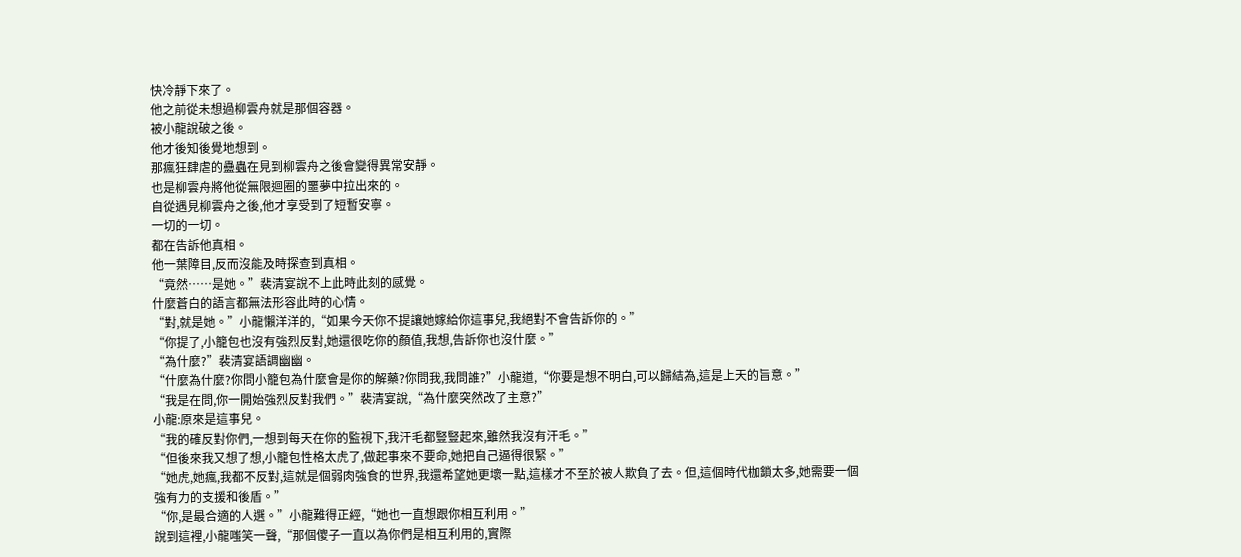快冷靜下來了。
他之前從未想過柳雲舟就是那個容器。
被小龍說破之後。
他才後知後覺地想到。
那瘋狂肆虐的蠱蟲在見到柳雲舟之後會變得異常安靜。
也是柳雲舟將他從無限迴圈的噩夢中拉出來的。
自從遇見柳雲舟之後,他才享受到了短暫安寧。
一切的一切。
都在告訴他真相。
他一葉障目,反而沒能及時探查到真相。
“竟然……是她。”裴清宴說不上此時此刻的感覺。
什麼蒼白的語言都無法形容此時的心情。
“對,就是她。”小龍懶洋洋的,“如果今天你不提讓她嫁給你這事兒,我絕對不會告訴你的。”
“你提了,小籠包也沒有強烈反對,她還很吃你的顏值,我想,告訴你也沒什麼。”
“為什麼?”裴清宴語調幽幽。
“什麼為什麼?你問小籠包為什麼會是你的解藥?你問我,我問誰?”小龍道,“你要是想不明白,可以歸結為,這是上天的旨意。”
“我是在問,你一開始強烈反對我們。”裴清宴說,“為什麼突然改了主意?”
小龍:原來是這事兒。
“我的確反對你們,一想到每天在你的監視下,我汗毛都豎豎起來,雖然我沒有汗毛。”
“但後來我又想了想,小籠包性格太虎了,做起事來不要命,她把自己逼得很緊。”
“她虎,她瘋,我都不反對,這就是個弱肉強食的世界,我還希望她更壞一點,這樣才不至於被人欺負了去。但,這個時代枷鎖太多,她需要一個強有力的支援和後盾。”
“你,是最合適的人選。”小龍難得正經,“她也一直想跟你相互利用。”
說到這裡,小龍嗤笑一聲,“那個傻子一直以為你們是相互利用的,實際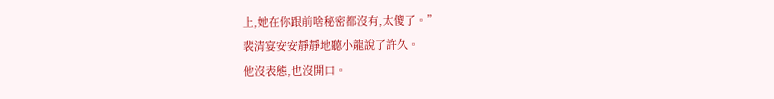上,她在你跟前啥秘密都沒有,太傻了。”
裴清宴安安靜靜地聽小龍說了許久。
他沒表態,也沒開口。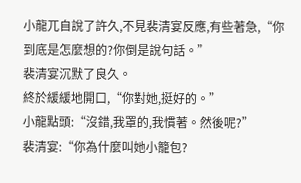小龍兀自說了許久,不見裴清宴反應,有些著急,“你到底是怎麼想的?你倒是說句話。”
裴清宴沉默了良久。
終於緩緩地開口,“你對她,挺好的。”
小龍點頭:“沒錯,我罩的,我慣著。然後呢?”
裴清宴:“你為什麼叫她小籠包?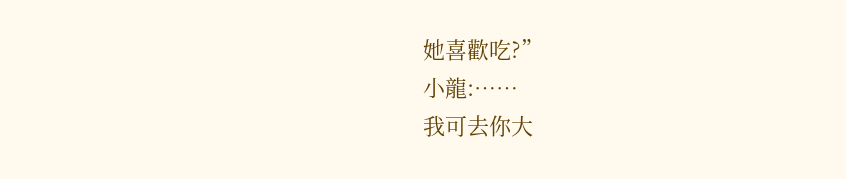她喜歡吃?”
小龍:……
我可去你大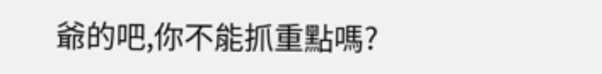爺的吧,你不能抓重點嗎?